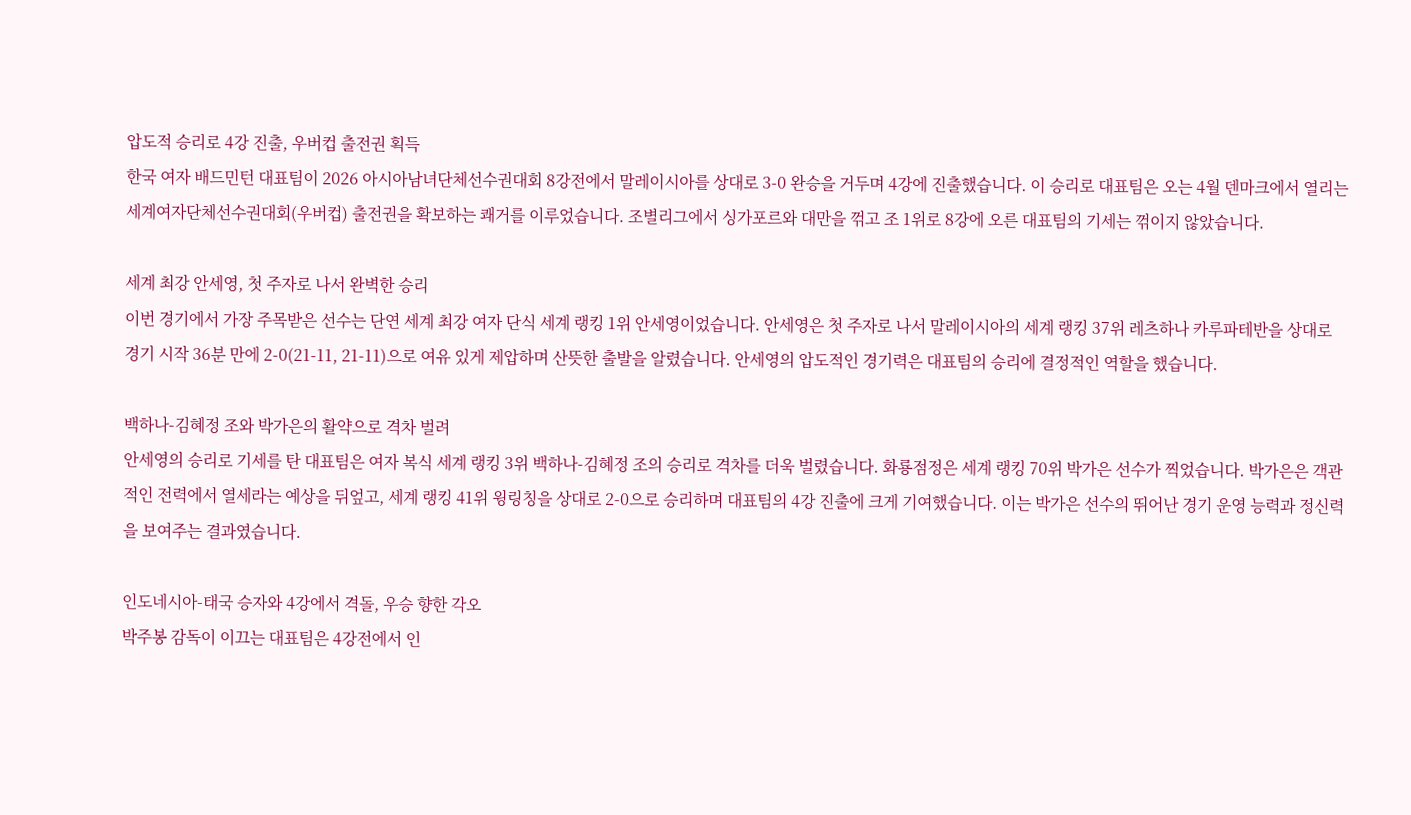압도적 승리로 4강 진출, 우버컵 출전권 획득
한국 여자 배드민턴 대표팀이 2026 아시아남녀단체선수권대회 8강전에서 말레이시아를 상대로 3-0 완승을 거두며 4강에 진출했습니다. 이 승리로 대표팀은 오는 4월 덴마크에서 열리는 세계여자단체선수권대회(우버컵) 출전권을 확보하는 쾌거를 이루었습니다. 조별리그에서 싱가포르와 대만을 꺾고 조 1위로 8강에 오른 대표팀의 기세는 꺾이지 않았습니다.

세계 최강 안세영, 첫 주자로 나서 완벽한 승리
이번 경기에서 가장 주목받은 선수는 단연 세계 최강 여자 단식 세계 랭킹 1위 안세영이었습니다. 안세영은 첫 주자로 나서 말레이시아의 세계 랭킹 37위 레츠하나 카루파테반을 상대로 경기 시작 36분 만에 2-0(21-11, 21-11)으로 여유 있게 제압하며 산뜻한 출발을 알렸습니다. 안세영의 압도적인 경기력은 대표팀의 승리에 결정적인 역할을 했습니다.

백하나-김혜정 조와 박가은의 활약으로 격차 벌려
안세영의 승리로 기세를 탄 대표팀은 여자 복식 세계 랭킹 3위 백하나-김혜정 조의 승리로 격차를 더욱 벌렸습니다. 화룡점정은 세계 랭킹 70위 박가은 선수가 찍었습니다. 박가은은 객관적인 전력에서 열세라는 예상을 뒤엎고, 세계 랭킹 41위 윙링칭을 상대로 2-0으로 승리하며 대표팀의 4강 진출에 크게 기여했습니다. 이는 박가은 선수의 뛰어난 경기 운영 능력과 정신력을 보여주는 결과였습니다.

인도네시아-태국 승자와 4강에서 격돌, 우승 향한 각오
박주봉 감독이 이끄는 대표팀은 4강전에서 인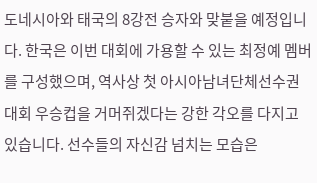도네시아와 태국의 8강전 승자와 맞붙을 예정입니다. 한국은 이번 대회에 가용할 수 있는 최정예 멤버를 구성했으며, 역사상 첫 아시아남녀단체선수권 대회 우승컵을 거머쥐겠다는 강한 각오를 다지고 있습니다. 선수들의 자신감 넘치는 모습은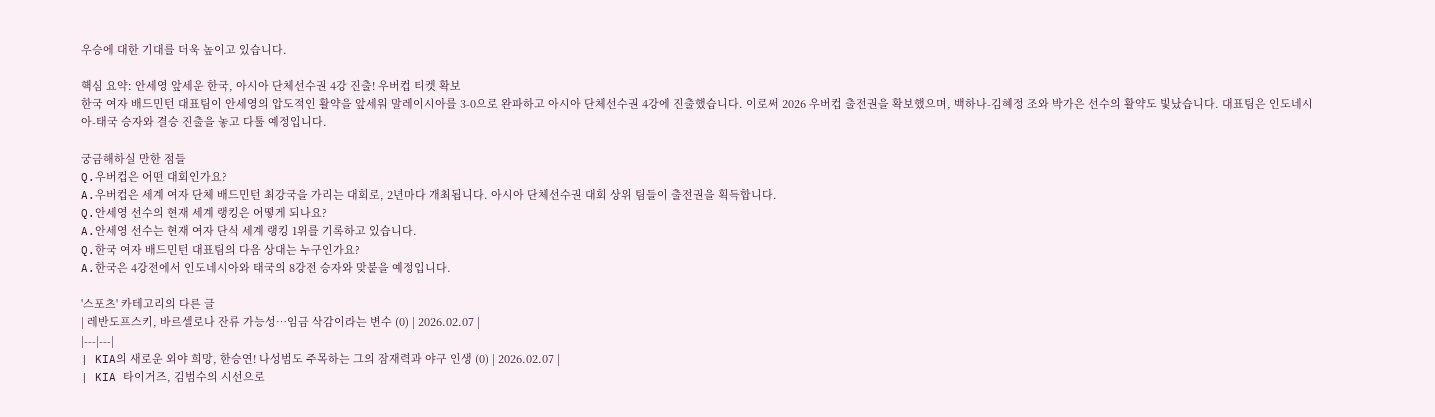우승에 대한 기대를 더욱 높이고 있습니다.

핵심 요약: 안세영 앞세운 한국, 아시아 단체선수권 4강 진출! 우버컵 티켓 확보
한국 여자 배드민턴 대표팀이 안세영의 압도적인 활약을 앞세워 말레이시아를 3-0으로 완파하고 아시아 단체선수권 4강에 진출했습니다. 이로써 2026 우버컵 출전권을 확보했으며, 백하나-김혜정 조와 박가은 선수의 활약도 빛났습니다. 대표팀은 인도네시아-태국 승자와 결승 진출을 놓고 다툴 예정입니다.

궁금해하실 만한 점들
Q.우버컵은 어떤 대회인가요?
A.우버컵은 세계 여자 단체 배드민턴 최강국을 가리는 대회로, 2년마다 개최됩니다. 아시아 단체선수권 대회 상위 팀들이 출전권을 획득합니다.
Q.안세영 선수의 현재 세계 랭킹은 어떻게 되나요?
A.안세영 선수는 현재 여자 단식 세계 랭킹 1위를 기록하고 있습니다.
Q.한국 여자 배드민턴 대표팀의 다음 상대는 누구인가요?
A.한국은 4강전에서 인도네시아와 태국의 8강전 승자와 맞붙을 예정입니다.

'스포츠' 카테고리의 다른 글
| 레반도프스키, 바르셀로나 잔류 가능성…임금 삭감이라는 변수 (0) | 2026.02.07 |
|---|---|
| KIA의 새로운 외야 희망, 한승연! 나성범도 주목하는 그의 잠재력과 야구 인생 (0) | 2026.02.07 |
| KIA 타이거즈, 김범수의 시선으로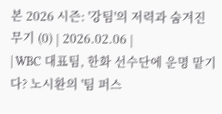본 2026 시즌: '강팀'의 저력과 숨겨진 무기 (0) | 2026.02.06 |
| WBC 대표팀, 한화 선수단에 운명 맡기다? 노시환의 '팀 퍼스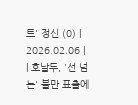트' 정신 (0) | 2026.02.06 |
| 호날두, '선 넘는' 불만 표출에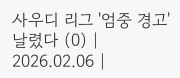사우디 리그 '엄중 경고' 날렸다 (0) | 2026.02.06 |